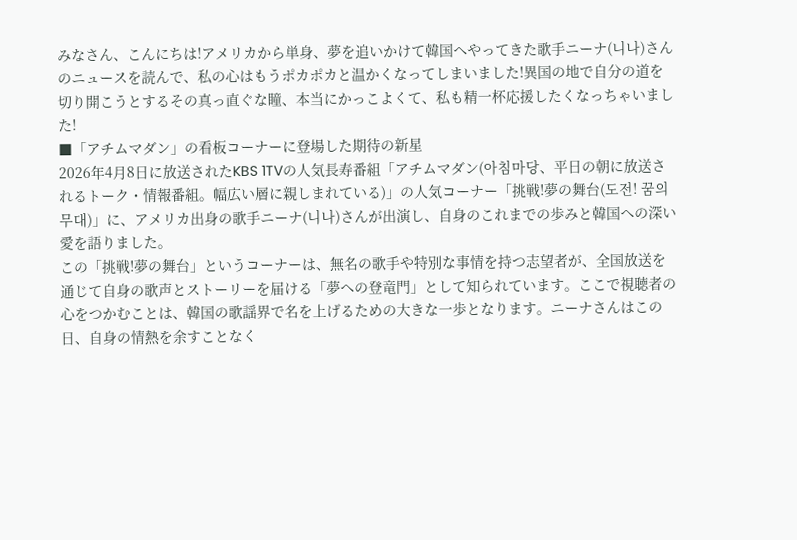みなさん、こんにちは!アメリカから単身、夢を追いかけて韓国へやってきた歌手ニーナ(니나)さんのニュースを読んで、私の心はもうポカポカと温かくなってしまいました!異国の地で自分の道を切り開こうとするその真っ直ぐな瞳、本当にかっこよくて、私も精一杯応援したくなっちゃいました!
■「アチムマダン」の看板コーナーに登場した期待の新星
2026年4月8日に放送されたKBS 1TVの人気長寿番組「アチムマダン(아침마당、平日の朝に放送されるトーク・情報番組。幅広い層に親しまれている)」の人気コーナー「挑戦!夢の舞台(도전! 꿈의 무대)」に、アメリカ出身の歌手ニーナ(니나)さんが出演し、自身のこれまでの歩みと韓国への深い愛を語りました。
この「挑戦!夢の舞台」というコーナーは、無名の歌手や特別な事情を持つ志望者が、全国放送を通じて自身の歌声とストーリーを届ける「夢への登竜門」として知られています。ここで視聴者の心をつかむことは、韓国の歌謡界で名を上げるための大きな一歩となります。ニーナさんはこの日、自身の情熱を余すことなく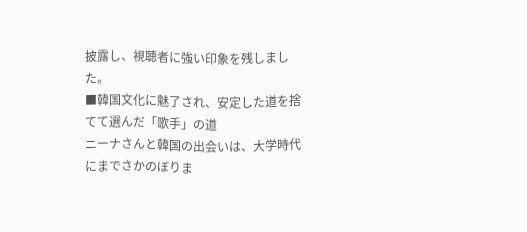披露し、視聴者に強い印象を残しました。
■韓国文化に魅了され、安定した道を捨てて選んだ「歌手」の道
ニーナさんと韓国の出会いは、大学時代にまでさかのぼりま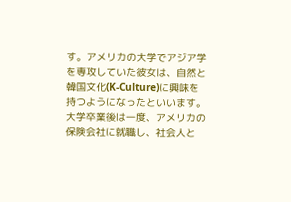す。アメリカの大学でアジア学を専攻していた彼女は、自然と韓国文化(K-Culture)に興味を持つようになったといいます。大学卒業後は一度、アメリカの保険会社に就職し、社会人と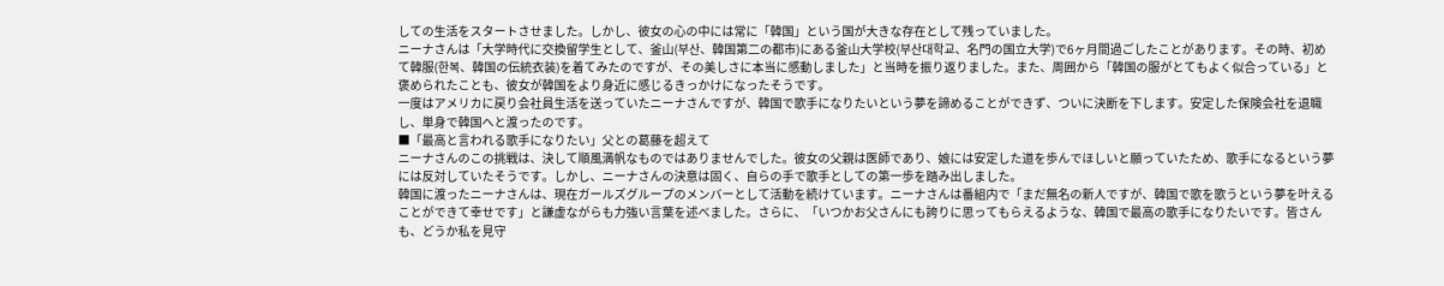しての生活をスタートさせました。しかし、彼女の心の中には常に「韓国」という国が大きな存在として残っていました。
ニーナさんは「大学時代に交換留学生として、釜山(부산、韓国第二の都市)にある釜山大学校(부산대학교、名門の国立大学)で6ヶ月間過ごしたことがあります。その時、初めて韓服(한복、韓国の伝統衣装)を着てみたのですが、その美しさに本当に感動しました」と当時を振り返りました。また、周囲から「韓国の服がとてもよく似合っている」と褒められたことも、彼女が韓国をより身近に感じるきっかけになったそうです。
一度はアメリカに戻り会社員生活を送っていたニーナさんですが、韓国で歌手になりたいという夢を諦めることができず、ついに決断を下します。安定した保険会社を退職し、単身で韓国へと渡ったのです。
■「最高と言われる歌手になりたい」父との葛藤を超えて
ニーナさんのこの挑戦は、決して順風満帆なものではありませんでした。彼女の父親は医師であり、娘には安定した道を歩んでほしいと願っていたため、歌手になるという夢には反対していたそうです。しかし、ニーナさんの決意は固く、自らの手で歌手としての第一歩を踏み出しました。
韓国に渡ったニーナさんは、現在ガールズグループのメンバーとして活動を続けています。ニーナさんは番組内で「まだ無名の新人ですが、韓国で歌を歌うという夢を叶えることができて幸せです」と謙虚ながらも力強い言葉を述べました。さらに、「いつかお父さんにも誇りに思ってもらえるような、韓国で最高の歌手になりたいです。皆さんも、どうか私を見守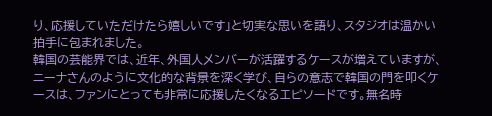り、応援していただけたら嬉しいです」と切実な思いを語り、スタジオは温かい拍手に包まれました。
韓国の芸能界では、近年、外国人メンバーが活躍するケースが増えていますが、ニーナさんのように文化的な背景を深く学び、自らの意志で韓国の門を叩くケースは、ファンにとっても非常に応援したくなるエピソードです。無名時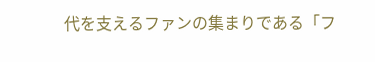代を支えるファンの集まりである「フ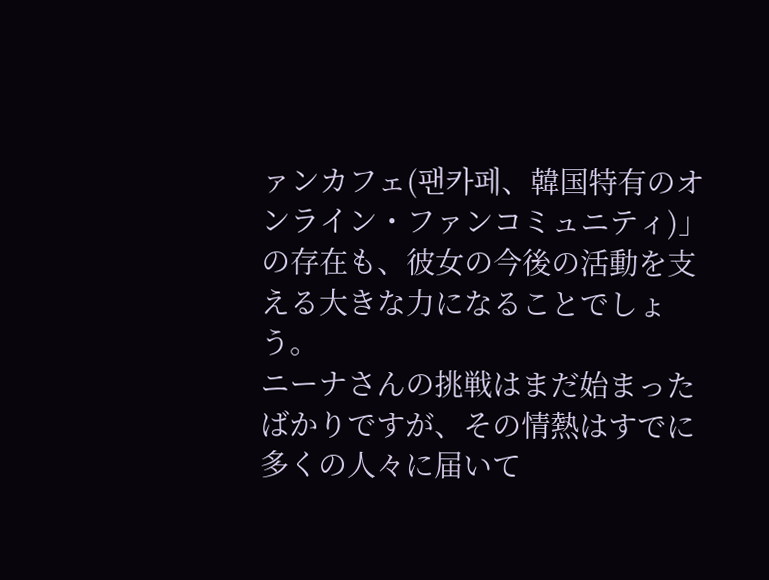ァンカフェ(팬카페、韓国特有のオンライン・ファンコミュニティ)」の存在も、彼女の今後の活動を支える大きな力になることでしょう。
ニーナさんの挑戦はまだ始まったばかりですが、その情熱はすでに多くの人々に届いて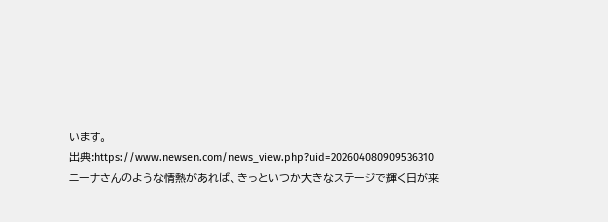います。
出典:https://www.newsen.com/news_view.php?uid=202604080909536310
ニーナさんのような情熱があれば、きっといつか大きなステージで輝く日が来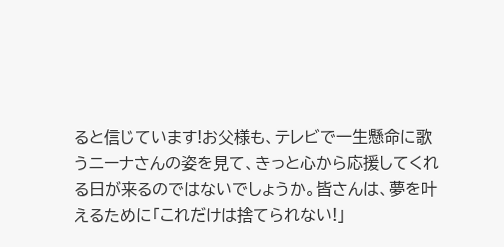ると信じています!お父様も、テレビで一生懸命に歌うニーナさんの姿を見て、きっと心から応援してくれる日が来るのではないでしょうか。皆さんは、夢を叶えるために「これだけは捨てられない!」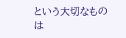という大切なものは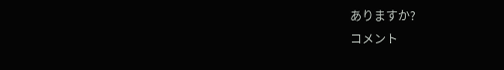ありますか?
コメント